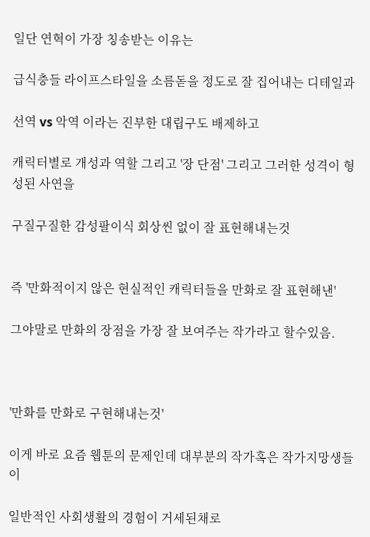일단 연혁이 가장 칭송받는 이유는

급식충들 라이프스타일을 소름돋을 정도로 잘 집어내는 디테일과

선역 vs 악역 이라는 진부한 대립구도 배제하고

캐릭터별로 개성과 역할 그리고 '장 단점' 그리고 그러한 성격이 형성된 사연을

구질구질한 감성팔이식 회상씬 없이 잘 표현해내는것


즉 '만화적이지 않은 현실적인 캐릭터들을 만화로 잘 표현해낸'

그야말로 만화의 장점을 가장 잘 보여주는 작가라고 할수있음.



'만화를 만화로 구현해내는것'

이게 바로 요즘 웹툰의 문제인데 대부분의 작가혹은 작가지망생들이

일반적인 사회생활의 경험이 거세된채로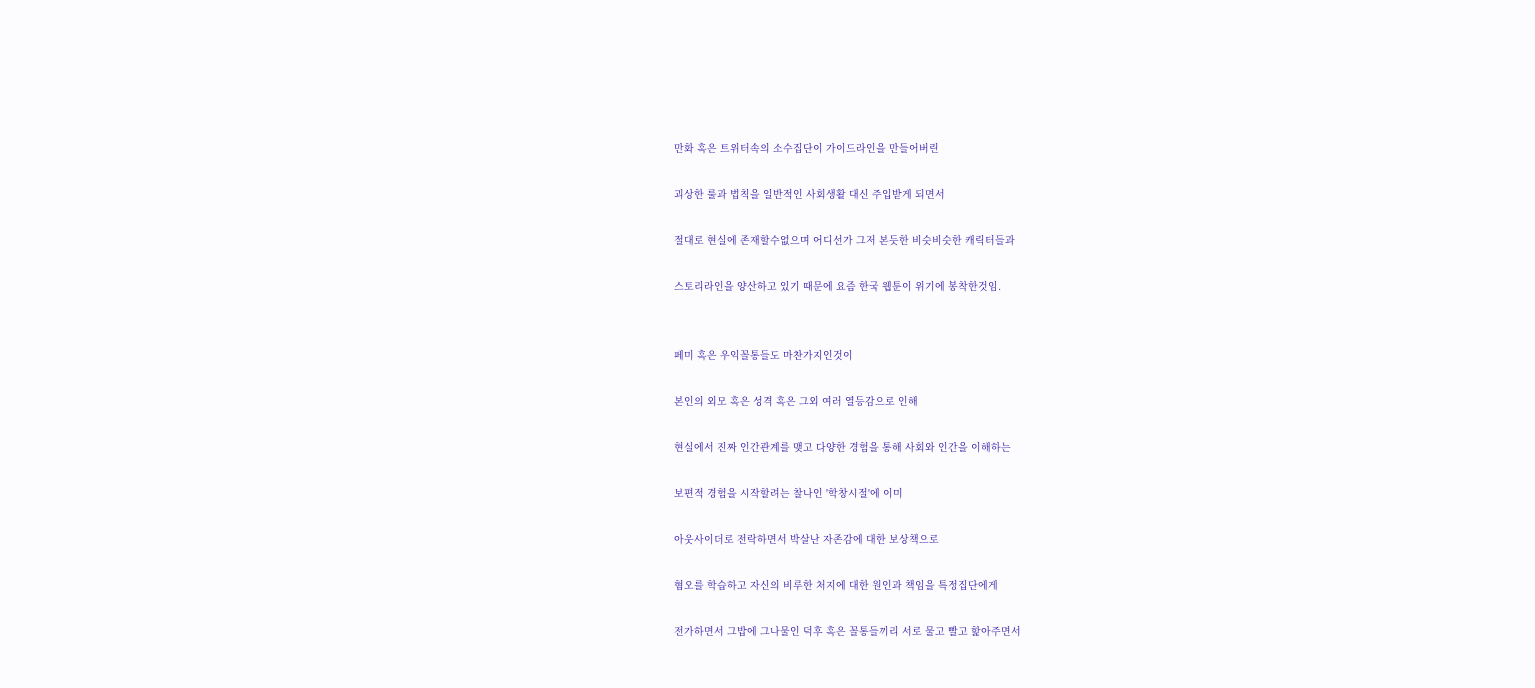만화 혹은 트위터속의 소수집단이 가이드라인을 만들어버린

괴상한 룰과 법칙을 일반적인 사회생활 대신 주입받게 되면서

절대로 현실에 존재할수없으며 어디선가 그저 본듯한 비슷비슷한 캐릭터들과

스토리라인을 양산하고 있기 때문에 요즘 한국 웹툰이 위기에 봉착한것임.


페미 혹은 우익꼴통들도 마찬가지인것이

본인의 외모 혹은 성격 혹은 그외 여러 열등감으로 인해

현실에서 진짜 인간관계를 맺고 다양한 경험을 통해 사회와 인간을 이해하는

보편적 경험을 시작할려는 찰나인 '학창시절'에 이미

아웃사이더로 전락하면서 박살난 자존감에 대한 보상책으로

혐오를 학습하고 자신의 비루한 처지에 대한 원인과 책임을 특정집단에게

전가하면서 그밥에 그나물인 덕후 혹은 꼴통들끼리 서로 물고 빨고 핥아주면서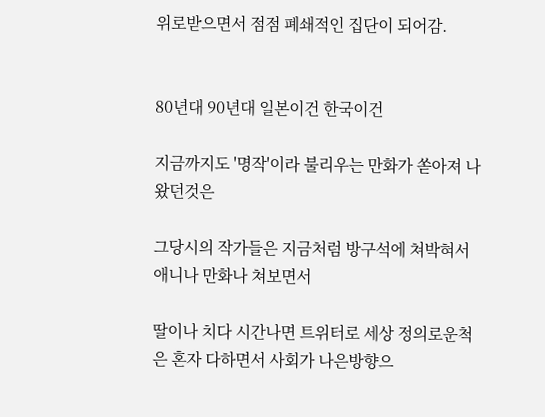위로받으면서 점점 폐쇄적인 집단이 되어감.


80년대 90년대 일본이건 한국이건

지금까지도 '명작'이라 불리우는 만화가 쏟아져 나왔던것은

그당시의 작가들은 지금처럼 방구석에 쳐박혀서 애니나 만화나 쳐보면서

딸이나 치다 시간나면 트위터로 세상 정의로운척은 혼자 다하면서 사회가 나은방향으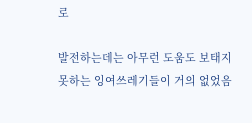로

발전하는데는 아무런 도움도 보태지 못하는 잉여쓰레기들이 거의 없었음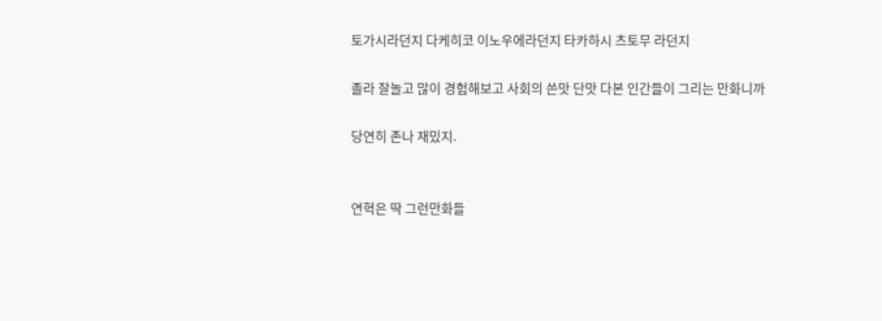토가시라던지 다케히코 이노우에라던지 타카하시 츠토무 라던지

졸라 잘놀고 많이 경험해보고 사회의 쓴맛 단맛 다본 인간들이 그리는 만화니까

당연히 존나 재밌지.


연혁은 딱 그런만화들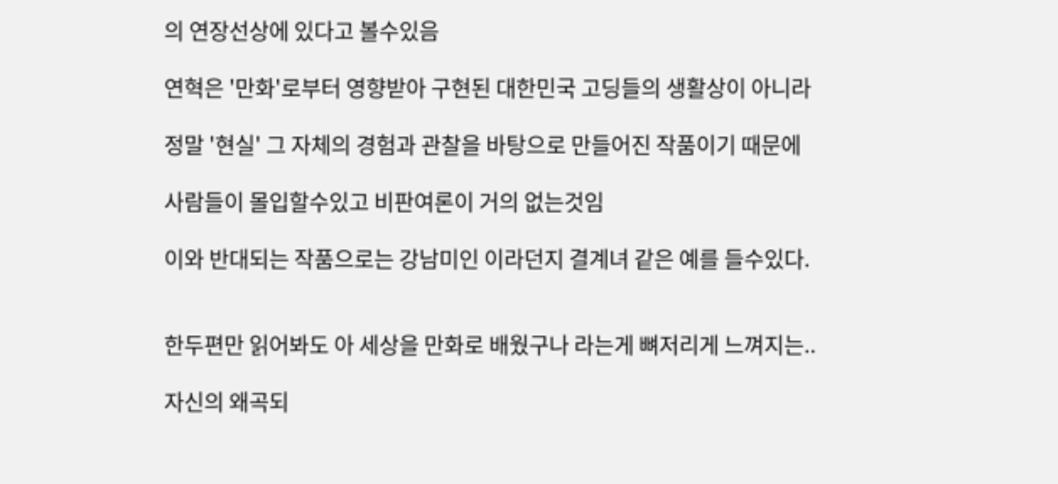의 연장선상에 있다고 볼수있음

연혁은 '만화'로부터 영향받아 구현된 대한민국 고딩들의 생활상이 아니라

정말 '현실' 그 자체의 경험과 관찰을 바탕으로 만들어진 작품이기 때문에

사람들이 몰입할수있고 비판여론이 거의 없는것임

이와 반대되는 작품으로는 강남미인 이라던지 결계녀 같은 예를 들수있다.


한두편만 읽어봐도 아 세상을 만화로 배웠구나 라는게 뼈저리게 느껴지는..

자신의 왜곡되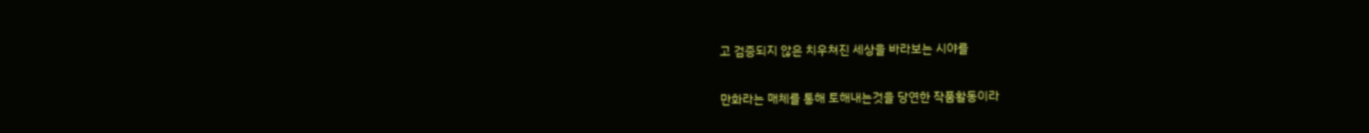고 검증되지 않은 치우쳐진 세상을 바라보는 시야를

만화라는 매체를 통해 토해내는것을 당연한 작품활동이라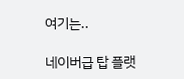여기는..

네이버급 탑 플랫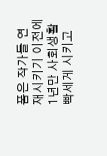폼은 작가들 연재시키기 이전에 1년만 사회생활 빡세게 시키고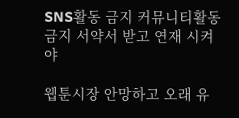SNS활동 금지 커뮤니티활동금지 서약서 받고 연재 시켜야

웹툰시장 안망하고 오래 유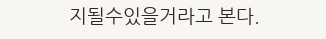지될수있을거라고 본다.